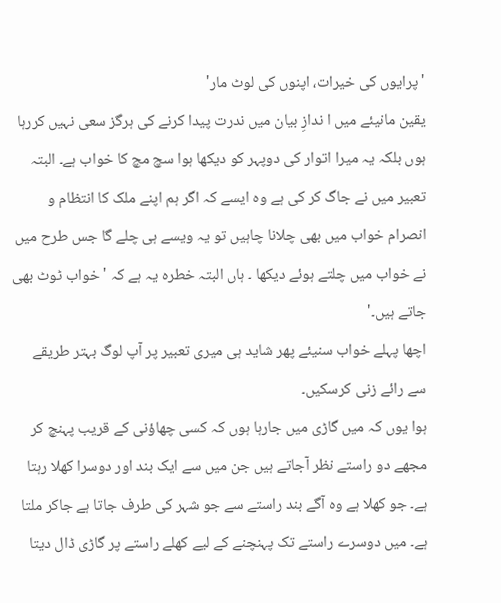'پرایوں کی خیرات، اپنوں کی لوٹ مار'
یقین مانیئے میں ا ندازِ بیان میں ندرت پیدا کرنے کی ہرگز سعی نہیں کررہا ہوں بلکہ یہ میرا اتوار کی دوپہر کو دیکھا ہوا سچ مچ کا خواب ہے۔ البتہ تعبیر میں نے جاگ کر کی ہے وہ ایسے کہ اگر ہم اپنے ملک کا انتظام و انصرام خواب میں بھی چلانا چاہیں تو یہ ویسے ہی چلے گا جس طرح میں نے خواب میں چلتے ہوئے دیکھا ۔ ہاں البتہ خطرہ یہ ہے کہ ' خواب ٹوٹ بھی جاتے ہیں۔'
اچھا پہلے خواب سنیئے پھر شاید ہی میری تعبیر پر آپ لوگ بہتر طریقے سے رائے زنی کرسکیں۔
ہوا یوں کہ میں گاڑی میں جارہا ہوں کہ کسی چھاؤنی کے قریب پہنچ کر مجھے دو راستے نظر آجاتے ہیں جن میں سے ایک بند اور دوسرا کھلا رہتا ہے۔ جو کھلا ہے وہ آگے بند راستے سے جو شہر کی طرف جاتا ہے جاکر ملتا ہے۔ میں دوسرے راستے تک پہنچنے کے لیے کھلے راستے پر گاڑی ڈال دیتا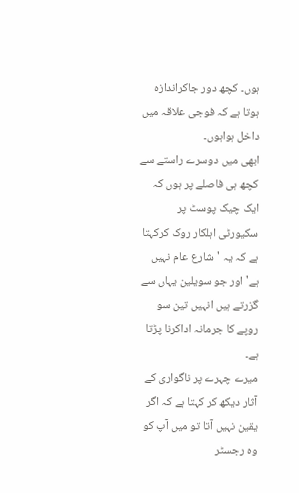ہوں۔ کچھ دور جاکراندازہ ہوتا ہے کہ فوجی علاقہ میں داخل ہواہوں۔
ابھی میں دوسرے راستے سے کچھ ہی فاصلے پر ہوں کہ ایک چیک پوسٹ پر سکیورٹی اہلکار روک کرکہتا ہے کہ یہ 'شارع عام نہیں ہے' اور جو سویلین یہاں سے گزرتے ہیں انہیں تین سو روپے کا جرمانہ اداکرنا پڑتا ہے۔
میرے چہرے پر ناگواری کے آثار دیکھ کر کہتا ہے کہ اگر یقین نہیں آتا تو میں آپ کو وہ رجسٹر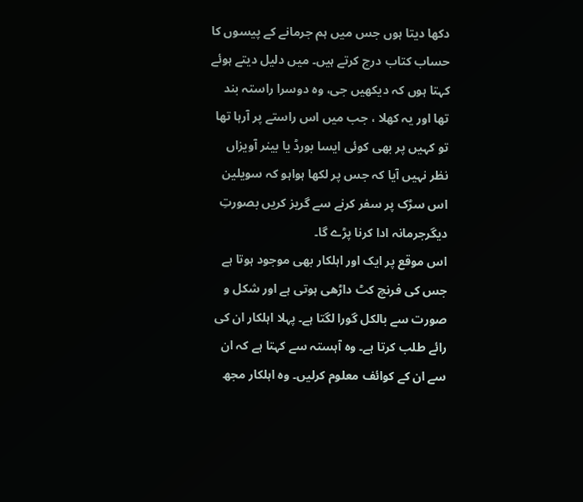دکھا دیتا ہوں جس میں ہم جرمانے کے پیسوں کا حساب کتاب درج کرتے ہیں۔ میں دلیل دیتے ہوئے کہتا ہوں کہ دیکھیں جی، وہ دوسرا راستہ بند تھا اور یہ کھلا ، جب میں اس راستے پر آرہا تھا تو کہیں پر بھی کوئی ایسا بورڈ یا بینر آویزاں نظر نہیں آیا کہ جس پر لکھا ہواہو کہ سویلین اس سڑک پر سفر کرنے سے گریز کریں بصورتِ دیگرجرمانہ ادا کرنا پڑے گا۔
اس موقع پر ایک اور اہلکار بھی موجود ہوتا ہے جس کی فرنچ کٹ داڑھی ہوتی ہے اور شکل و صورت سے بالکل گورا لگتا ہے۔ پہلا اہلکار ان کی رائے طلب کرتا ہے۔ وہ آہستہ سے کہتا ہے کہ ان سے ان کے کوائف معلوم کرلیں۔ وہ اہلکار مجھ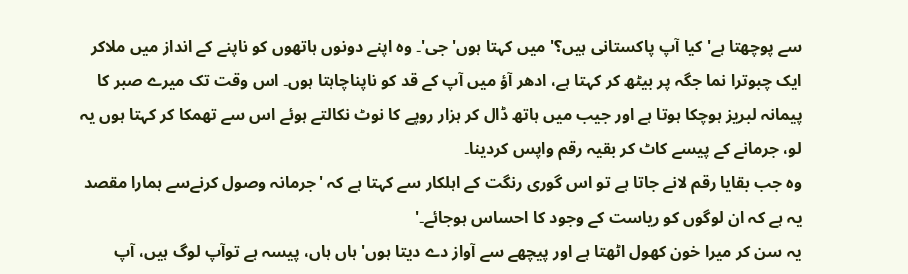سے پوچھتا ہے' کیا آپ پاکستانی ہیں؟' میں کہتا ہوں'جی'۔ وہ اپنے دونوں ہاتھوں کو ناپنے کے انداز میں ملاکر ایک چبوترا نما جگہ پر بیٹھ کر کہتا ہے، ادھر آؤ میں آپ کے قد کو ناپناچاہتا ہوں۔ اس وقت تک میرے صبر کا پیمانہ لبریز ہوچکا ہوتا ہے اور جیب میں ہاتھ ڈال کر ہزار روپے کا نوٹ نکالتے ہوئے اس سے تھمکا کر کہتا ہوں یہ لو، جرمانے کے پیسے کاٹ کر بقیہ رقم واپس کردینا۔
وہ جب بقایا رقم لانے جاتا ہے تو اس گوری رنگت کے اہلکار سے کہتا ہے کہ 'جرمانہ وصول کرنےسے ہمارا مقصد یہ ہے کہ ان لوگوں کو ریاست کے وجود کا احساس ہوجائے۔'
یہ سن کر میرا خون کھول اٹھتا ہے اور پیچھے سے آواز دے دیتا ہوں' ہاں ہاں، پیسہ ہے توآپ لوگ ہیں، آپ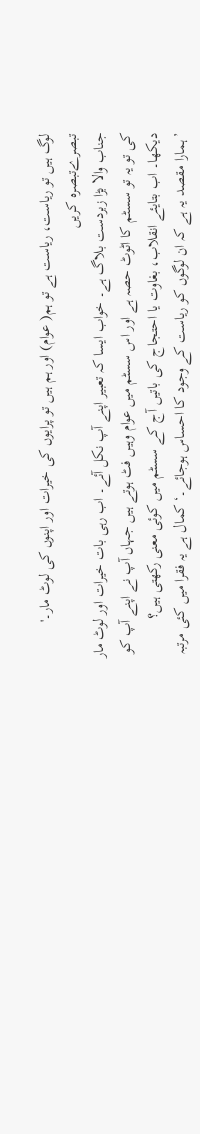لوگ ہیں تو ریاست، ریاست ہے تو ہم( عوام) اور ہم ہیں تو پرایوں کی خیرات اور اپنوں کی لوٹ مار۔'
تبصرےتبصرہ کریں
جناب والا بڑا زبردست بلاگ ہے۔ خواب ايسا کہ تعبير اپنے آپ نکل آئے۔ اب رہی بات خيرات اور لوٹ مار کی تو يہ تو سسٹم کا اٹوٹ حصہ ہے اور اس سسٹم ميں عوام وہيں فٹ ہوتے ہيں جہاں آپ نے اپنے آپ کو ديکھا۔ اب بتایئے انقلاب، بغاوت يا احتجاج کی باتيں آج کے سسٹم ميں کوئی معنی رکھتی ہيں؟
’ہمارا مقصد یہ ہے کہ ان لوگوں کو ریاست کے وجود کا احساس ہوجائے۔‘ کمال ہے يہ فقرا ميں کئی مرتبہ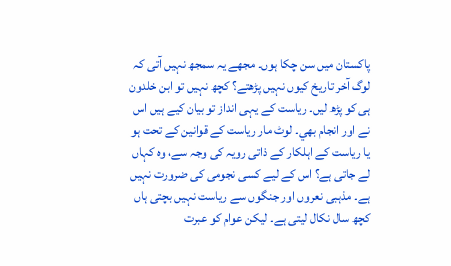پاکستان ميں سن چکا ہوں۔ مجھے يہ سمجھ نہيں آتی کہ لوگ آخر تاريخ کيوں نہيں پڑھتے؟ کچھ نہيں تو ابن خلدون ہی کو پڑھ ليں۔ رياست کے يہی انداز تو بيان کيے ہيں اس نے اور انجام بھي۔ لوٹ مار رياست کے قوانين کے تحت ہو يا رياست کے اہلکار کے ذاتی رويہ کی وجہ سے، وہ کہاں لے جاتی ہے؟ اس کے ليے کسی نجومی کی ضرورت نہيں ہے۔ مذہبی نعروں اور جنگوں سے رياست نہيں بچتی ہاں کچھ سال نکال ليتی ہے۔ ليکن عوام کو عبرت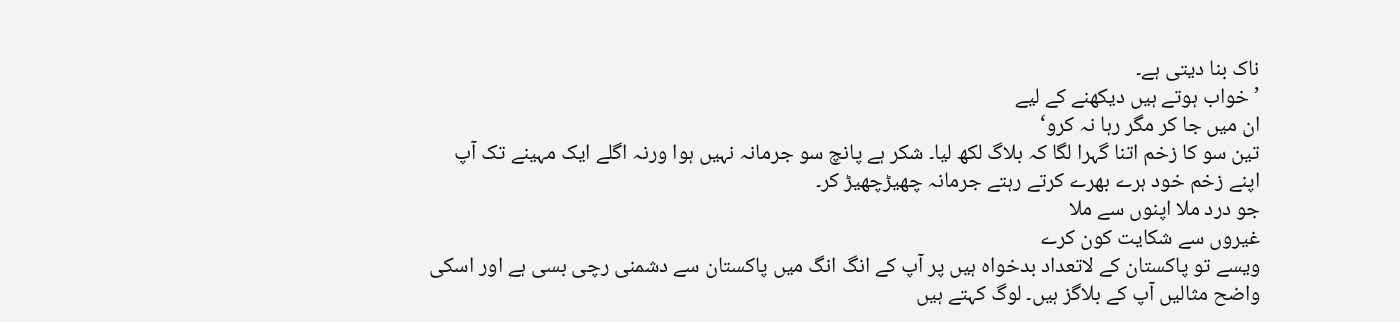ناک بنا ديتی ہے۔
’خواب ہوتے ہیں دیکھنے کے لیے
ان میں جا کر مگر رہا نہ کرو‘
تين سو کا زخم اتنا گہرا لگا کہ بلاگ لکھ ليا۔ شکر ہے پانچ سو جرمانہ نہيں ہوا ورنہ اگلے ايک مہينے تک آپ اپنے زخم خود ہرے بھرے کرتے رہتے جرمانہ چھيڑچھيڑ کر۔
جو درد ملا اپنوں سے ملا
غيروں سے شکايت کون کرے
ويسے تو پاکستان کے لاتعداد بدخواہ ہيں پر آپ کے انگ انگ ميں پاکستان سے دشمنی رچی بسی ہے اور اسکی واضح مثاليں آپ کے بلاگز ہيں۔ لوگ کہتے ہيں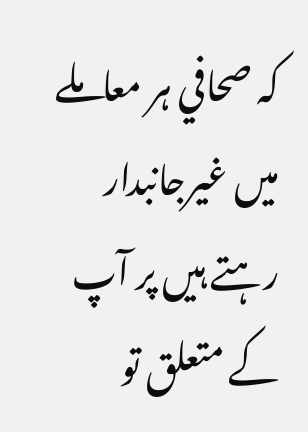کہ صحافي ہر معاملے ميں غيرجانبدار رہتے ہيں پر آپ کے متعلق تو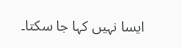ايسا نہيں کہا جا سکتا۔